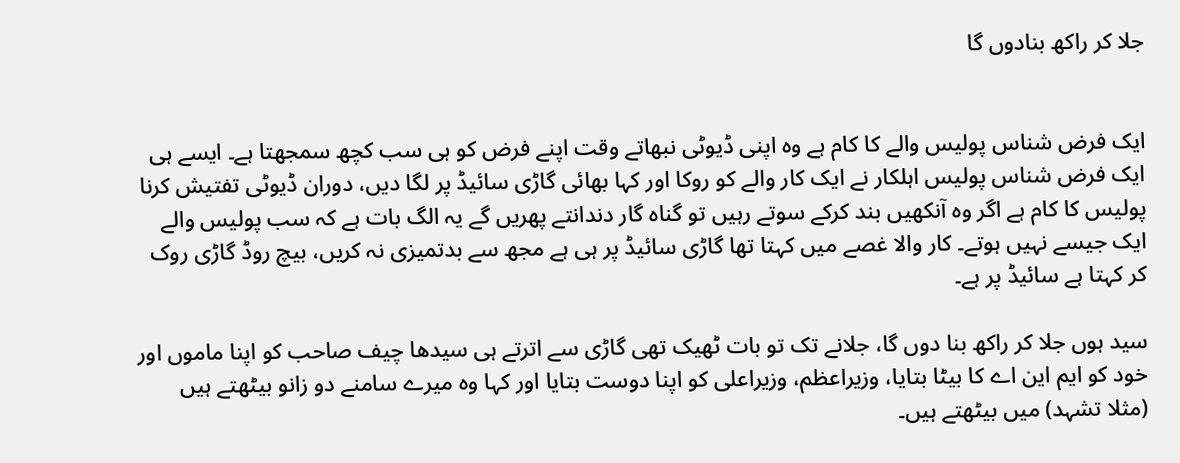جلا کر راکھ بنادوں گا


ایک فرض شناس پولیس والے کا کام ہے وہ اپنی ڈیوٹی نبھاتے وقت اپنے فرض کو ہی سب کچھ سمجھتا ہے۔ ایسے ہی ایک فرض شناس پولیس اہلکار نے ایک کار والے کو روکا اور کہا بھائی گاڑی سائیڈ پر لگا دیں، دوران ڈیوٹی تفتیش کرنا پولیس کا کام ہے اگر وہ آنکھیں بند کرکے سوتے رہیں تو گناہ گار دندانتے پھریں گے یہ الگ بات ہے کہ سب پولیس والے ایک جیسے نہیں ہوتے۔ کار والا غصے میں کہتا تھا گاڑی سائیڈ پر ہی ہے مجھ سے بدتمیزی نہ کریں، بیچ روڈ گاڑی روک کر کہتا ہے سائیڈ پر ہے۔

سید ہوں جلا کر راکھ بنا دوں گا، جلانے تک تو بات ٹھیک تھی گاڑی سے اترتے ہی سیدھا چیف صاحب کو اپنا ماموں اور خود کو ایم این اے کا بیٹا بتایا، وزیراعظم، وزیراعلی کو اپنا دوست بتایا اور کہا وہ میرے سامنے دو زانو بیٹھتے ہیں (مثلا تشہد) میں بیٹھتے ہیں۔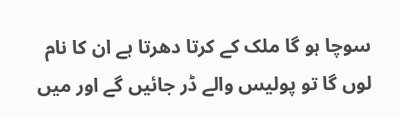سوچا ہو گا ملک کے کرتا دھرتا ہے ان کا نام لوں گا تو پولیس والے ڈر جائیں گے اور میں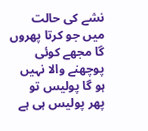نشے کی حالت میں جو کرتا پھروں گا مجھے کوئی پوچھنے والا نہیں ہو گا پولیس تو پھر پولیس ہی ہے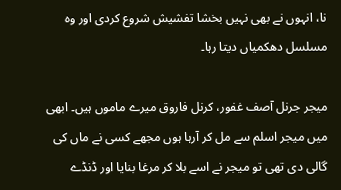نا، انہوں نے بھی نہیں بخشا تفشیش شروع کردی اور وہ مسلسل دھکمیاں دیتا رہا۔

میجر جرنل آصف غفور، کرنل فاروق میرے ماموں ہیں۔ ابھی میں میجر اسلم سے مل کر آرہا ہوں مجھے کسی نے ماں کی گالی دی تھی تو میجر نے اسے بلا کر مرغا بنایا اور ڈنڈے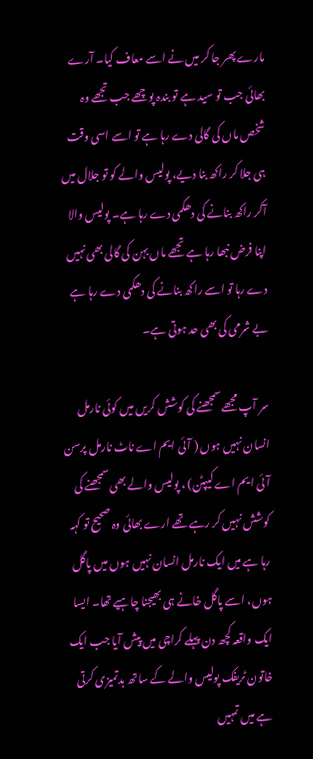مارے پھر جا کر میں نے اسے معاف کیا۔ آرے بھائی جب تو سید ہے تو بندہ پوچھے جب تجھے وہ شخص ماں کی گالی دے رہا ہے تو اسے اسی وقت ہی جلا کر راکھ بنا دیے، پولیس والے کو تو جلال میں آکر راکھ بنانے کی دھکمی دے رہا ہے۔ پولیس والا اپنا فرض نبھا رہا ہے تجھے ماں بہن کی گالی بھی نہیں دے رہا تو اسے راکھ بنانے کی دھکمی دے رہا ہے بے شرمی کی بھی حد ہوتی ہے۔

سر آپ مجھے سمجھنے کی کوشش کریں میں کوئی نارمل انسان نہیں ہوں ( آئی ایم اے ناٹ نارمل پرسن آئی ایم اے کیپٹن) ، پولیس والے بھی سمجھنے کی کوشش نہیں کر رہے تھے ارے بھائی وہ صحیح تو کہہ رہا ہے میں ایک نارمل انسان نہیں ہوں میں پاگل ہوں، اسے پاگل خانے ہی بھیجنا چاہیے تھا۔ ایسا ایک واقعہ کچھ دن پہلے کراچی میں پیش آیا جب ایک خاتون ٹریفک پولیس والے کے ساتھ بدتمیزی کرتی ہے میں تمہیں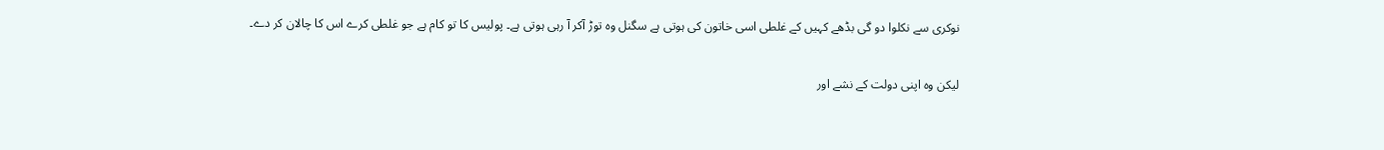نوکری سے نکلوا دو گی بڈھے کہیں کے غلطی اسی خاتون کی ہوتی ہے سگنل وہ توڑ آکر آ رہی ہوتی ہے۔ پولیس کا تو کام ہے جو غلطی کرے اس کا چالان کر دے۔

لیکن وہ اپنی دولت کے نشے اور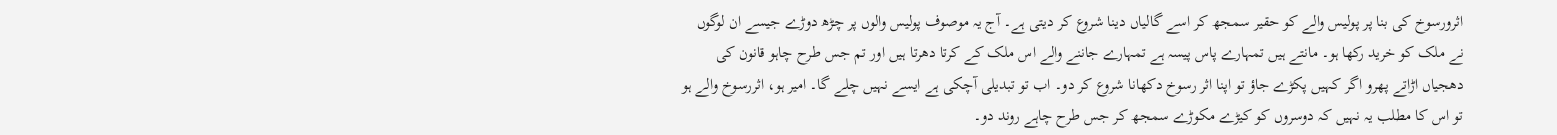اثرورسوخ کی بنا پر پولیس والے کو حقیر سمجھ کر اسے گالیاں دینا شروع کر دیتی ہے۔ آج یہ موصوف پولیس والوں پر چڑھ دوڑے جیسے ان لوگوں نے ملک کو خرید رکھا ہو۔ مانتے ہیں تمہارے پاس پیسہ ہے تمہارے جاننے والے اس ملک کے کرتا دھرتا ہیں اور تم جس طرح چاہو قانون کی دھجیاں اڑاتے پھرو اگر کہیں پکڑے جاؤ تو اپنا اثر رسوخ دکھانا شروع کر دو۔ اب تو تبدیلی آچکی ہے ایسے نہیں چلے گا۔ امیر ہو، اثررسوخ والے ہو تو اس کا مطلب یہ نہیں کہ دوسروں کو کیڑے مکوڑے سمجھ کر جس طرح چاہے روند دو۔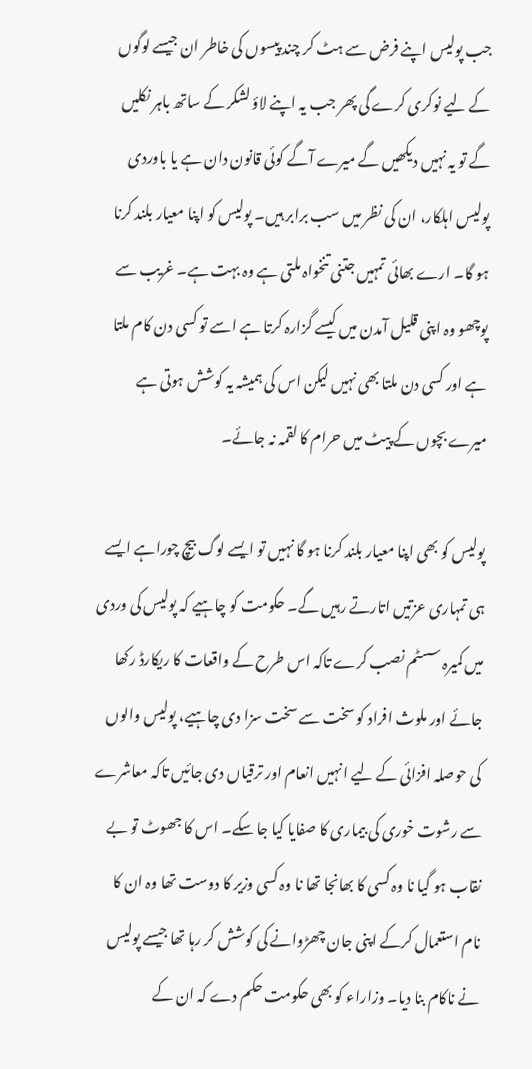جب پولیس اپنے فرض سے ہٹ کر چند پیسوں کی خاطر ان جیسے لوگوں کے لیے نوکری کرے گی پھر جب یہ اپنے لاؤ لشکر کے ساتھ باہر نکلیں گے تو یہ نہیں دیکھیں گے میرے آگے کوئی قانون دان ہے یا باوردی پولیس اہلکار، ان کی نظر میں سب برابر ہیں۔ پولیس کو اپنا معیار بلند کرنا ہو گا۔ ارے بھائی تمہیں جتنی تنخواہ ملتی ہے وہ بہت ہے۔ غریب سے پوچھو وہ اپنی قلیل آمدن میں کیسے گزارہ کرتا ہے اسے تو کسی دن کام ملتا ہے اور کسی دن ملتا بھی نہیں لیکن اس کی ہمیشہ یہ کوشش ہوتی ہے میرے بچوں کے پیٹ میں حرام کا لقمہ نہ جائے۔

پولیس کو بھی اپنا معیار بلند کرنا ہو گا نہیں تو ایسے لوگ بیچ چوراہے ایسے ہی تمہاری عزتیں اتارتے رہیں گے۔ حکومت کو چاہیے کہ پولیس کی وردی میں کمیرہ سسٹم نصب کرے تاکہ اس طرح کے واقعات کا ریکارڈ رکھا جائے اور ملوث افراد کو سخت سے سخت سزا دی چاہیے، پولیس والوں کی حوصلہ افزائی کے لیے انہیں انعام اور ترقیاں دی جائیں تاکہ معاشرے سے رشوت خوری کی بیماری کا صفایا کیا جا سکے۔ اس کا جھوٹ تو بے نقاب ہو گیا نا وہ کسی کا بھانجا تھا نا وہ کسی وزیر کا دوست تھا وہ ان کا نام استعمال کرکے اپنی جان چھڑوانے کی کوشش کر رہا تھا جیسے پولیس نے ناکام بنا دیا۔ وزاراء کو بھی حکومت حکم دے کہ ان کے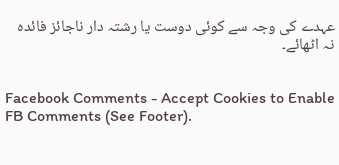عہدے کی وجہ سے کوئی دوست یا رشتہ دار ناجائز فائدہ نہ اٹھائے۔


Facebook Comments - Accept Cookies to Enable FB Comments (See Footer).